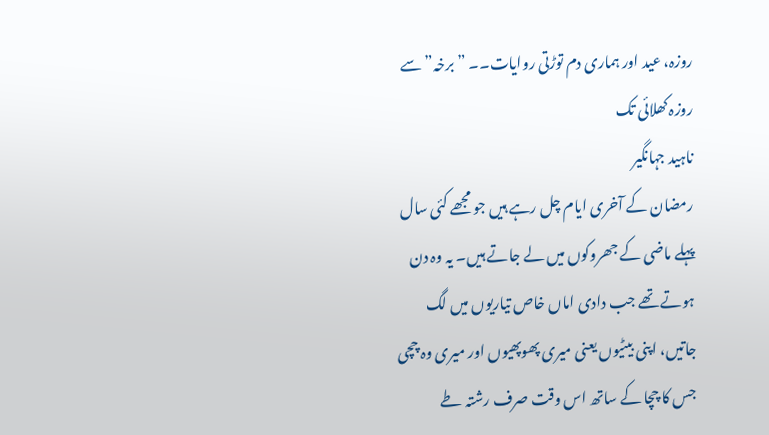روزہ، عید اور ہماری دم توڑتی روایات۔۔ ”برخہ” سے روزہ کھلائی تک
ناہید جہانگیر
رمضان کے آخری ایام چل رہے ہیں جو مجھے کئی سال پہلے ماضی کے جھروکوں میں لے جاتے ہیں۔ یہ وہ دن ہوتے تھے جب دادی اماں خاص تیاریوں میں لگ جاتیں، اپنی بیٹیوں یعنی میری پھوپھیوں اور میری وہ چچی جس کا چچا کے ساتھ اس وقت صرف رشتہ طے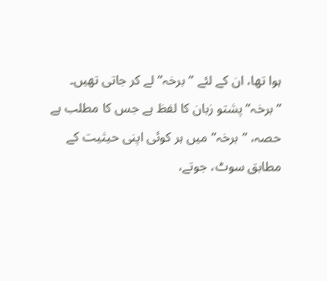ہوا تھا، ان کے لئے ”برخہ” لے کر جاتی تھیں۔
”برخہ” پشتو زبان کا لفظ ہے جس کا مطلب ہے حصہ، ”برخہ” میں ہر کوئی اپنی حیثیت کے مطابق سوٹ، جوتے،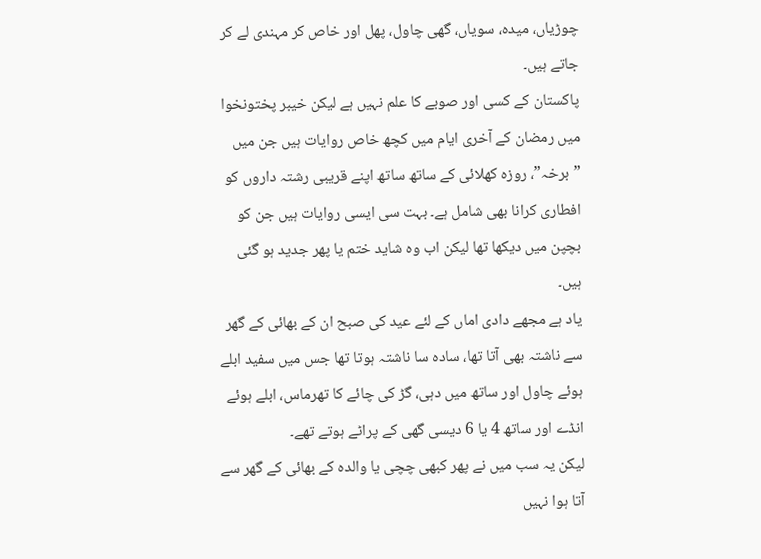چوڑیاں، میدہ، سویاں، گھی چاول، پھل اور خاص کر مہندی لے کر جاتے ہیں۔
پاکستان کے کسی اور صوبے کا علم نہیں ہے لیکن خیبر پختونخوا میں رمضان کے آخری ایام میں کچھ خاص روایات ہیں جن میں ”برخہ”، روزہ کھلائی کے ساتھ ساتھ اپنے قریبی رشتہ داروں کو افطاری کرانا بھی شامل ہے۔ بہت سی ایسی روایات ہیں جن کو بچپن میں دیکھا تھا لیکن اب وہ شاید ختم یا پھر جدید ہو گئی ہیں۔
یاد ہے مجھے دادی اماں کے لئے عید کی صبح ان کے بھائی کے گھر سے ناشتہ بھی آتا تھا، سادہ سا ناشتہ ہوتا تھا جس میں سفید ابلے ہوئے چاول اور ساتھ میں دہی، گڑ کی چائے کا تھرماس، ابلے ہوئے انڈے اور ساتھ 4 یا 6 دیسی گھی کے پراٹے ہوتے تھے۔
لیکن یہ سب میں نے پھر کبھی چچی یا والدہ کے بھائی کے گھر سے آتا ہوا نہیں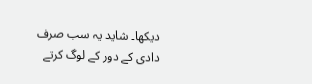دیکھا۔ شاید یہ سب صرف دادی کے دور کے لوگ کرتے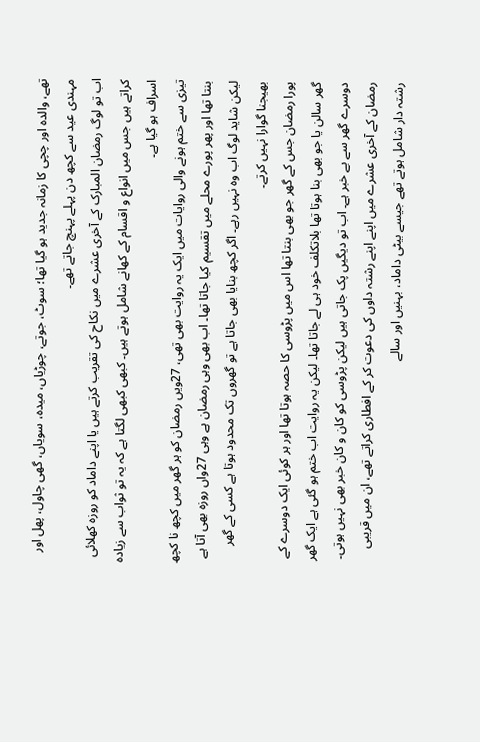تھے، والدہ اور چچی کا زمانہ جدید ہو گیا تھا؛ سوٹ، جوتے، چوڑیاں، میدہ، سویاں، گھی چاول، پھل اور مہندی عید سے کچھ دن پہلے پہنچ جاتے تھے۔
اب تو لوگ رمضان المبارک کے آخری عشرے میں نکاح کی تقریب کرتے ہیں یا اپنے داماد کو روزہ کھلائی کراتے ہیں جس میں انواع و اقسام کے کھانے شامل ہوتے ہیں۔ کبھی کبھی لگتا ہے کہ یہ تو ثواب سے زیادہ اسراف ہو گیا ہے۔
تیزی سے ختم ہونے والی روایات میں ایک یہ روایت بھی تھی، 27ویں رمضان کو ہر گھر میں کچھ نا کچھ بنتا تھا اور پھر پورے محلے میں تقسیم کیا جاتا تھا۔ اب بھی وہی رمضان ہے وہی 27واں روزہ بھی آتا ہے لیکن شاید لوگ اب وہ نہیں رہے۔ اگر کچھ بنایا بھی جاتا ہے تو گھروں تک محدود ہوتا ہے کسی کے گھر بھیجنا گوارا نہیں کرتے۔
پورا رمضان جس کے گھر جو بھی بنتا تھا اس میں پڑوسی کا حصہ ہوتا تھا اور ہر کوئی ایک دوسرے کے گھر سالن یا جو بھی بنا ہوتا تھا بلاتکلف خود ہی لے جاتا تھا۔ لیکن یہ روایت اب ختم ہو گئی ہے ایک گھر دوسرے گھر سے بے خبر ہے۔ اب تو دیگیں پک جاتی ہیں لیکن پڑوسی کو کان و کان خبر بھی نہیں ہوتی۔
رمضان کے آخری عشرے میں اپنے اپنے رشتہ داوں کی دعوت کر کے افطاری کراتے تھے، ان میں قریبی رشتہ دار شامل ہوتے تھے جیسے بیٹی داماد، بہنیں اور سالے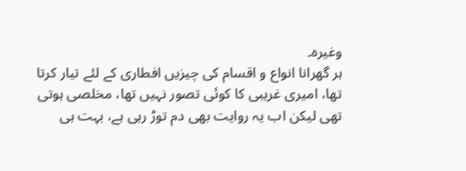وغیرہ۔
ہر گھرانا انواع و اقسام کی چیزیں افطاری کے لئے تیار کرتا تھا، امیری غریبی کا کوئی تصور نہیں تھا، مخلصی ہوتی تھی لیکن اب یہ روایت بھی دم توڑ رہی ہے، بہت ہی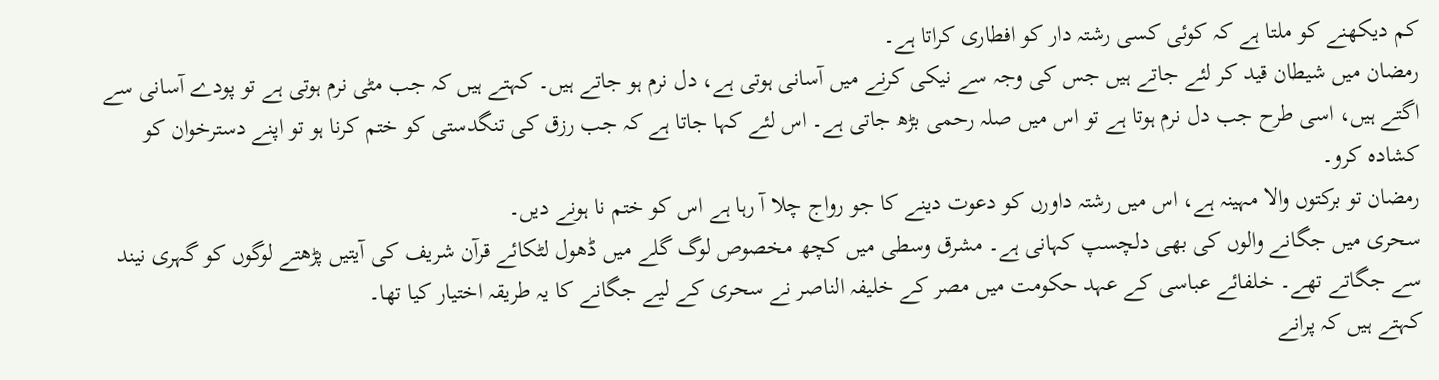کم دیکھنے کو ملتا ہے کہ کوئی کسی رشتہ دار کو افطاری کراتا ہے۔
رمضان میں شیطان قید کر لئے جاتے ہیں جس کی وجہ سے نیکی کرنے میں آسانی ہوتی ہے، دل نرم ہو جاتے ہیں۔ کہتے ہیں کہ جب مٹی نرم ہوتی ہے تو پودے آسانی سے اگتے ہیں، اسی طرح جب دل نرم ہوتا ہے تو اس میں صلہ رحمی بڑھ جاتی ہے۔ اس لئے کہا جاتا ہے کہ جب رزق کی تنگدستی کو ختم کرنا ہو تو اپنے دسترخوان کو کشادہ کرو۔
رمضان تو برکتوں والا مہینہ ہے، اس میں رشتہ داورں کو دعوت دینے کا جو رواج چلا آ رہا ہے اس کو ختم نا ہونے دیں۔
سحری میں جگانے والوں کی بھی دلچسپ کہانی ہے۔ مشرق وسطی میں کچھ مخصوص لوگ گلے میں ڈھول لٹکائے قرآن شریف کی آیتیں پڑھتے لوگوں کو گہری نیند سے جگاتے تھے۔ خلفائے عباسی کے عہد حکومت میں مصر کے خلیفہ الناصر نے سحری کے لیے جگانے کا یہ طریقہ اختیار کیا تھا۔
کہتے ہیں کہ پرانے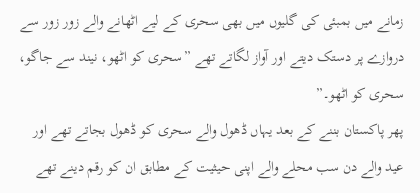زمانے میں بمبئی کی گلیوں میں بھی سحری کے لیے اٹھانے والے زور زور سے دروازے پر دستک دیتے اور آواز لگاتے تھے ”سحری کو اٹھو، نیند سے جاگو، سحری کو اٹھو۔”
پھر پاکستان بننے کے بعد یہاں ڈھول والے سحری کو ڈھول بجاتے تھے اور عید والے دن سب محلے والے اپنی حیثیت کے مطابق ان کو رقم دینے تھے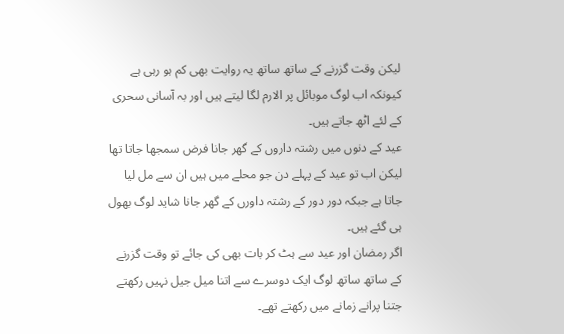لیکن وقت گزرنے کے ساتھ ساتھ یہ روایت بھی کم ہو رہی ہے کیونکہ اب لوگ موبائل پر الارم لگا لیتے ہیں اور بہ آسانی سحری کے لئے اٹھ جاتے ہیں۔
عید کے دنوں میں رشتہ داروں کے گھر جانا فرض سمجھا جاتا تھا لیکن اب تو عید کے پہلے دن جو محلے میں ہیں ان سے مل لیا جاتا ہے جبکہ دور دور کے رشتہ داورں کے گھر جانا شاید لوگ بھول ہی گئے ہیں۔
اگر رمضان اور عید سے ہٹ کر بات بھی کی جائے تو وقت گزرنے کے ساتھ ساتھ لوگ ایک دوسرے سے اتنا میل جیل نہیں رکھتے جتنا پرانے زمانے میں رکھتے تھے۔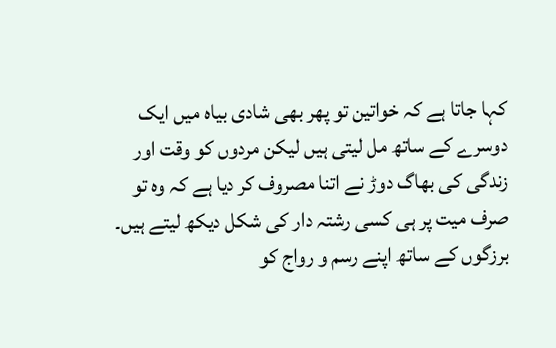کہا جاتا ہے کہ خواتین تو پھر بھی شادی بیاہ میں ایک دوسرے کے ساتھ مل لیتی ہیں لیکن مردوں کو وقت اور زندگی کی بھاگ دوڑ نے اتنا مصروف کر دیا ہے کہ وہ تو صرف میت پر ہی کسی رشتہ دار کی شکل دیکھ لیتے ہیں۔
برزگوں کے ساتھ اپنے رسم و رواج کو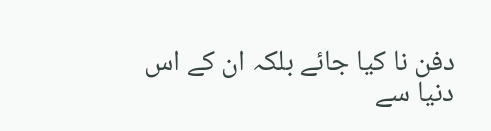دفن نا کیا جائے بلکہ ان کے اس دنیا سے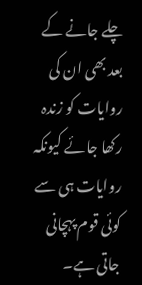چلے جانے کے بعد بھی ان کی روایات کو زندہ رکھا جائے کیونکہ روایات ہی سے کوئی قوم پہچانی جاتی ہے۔